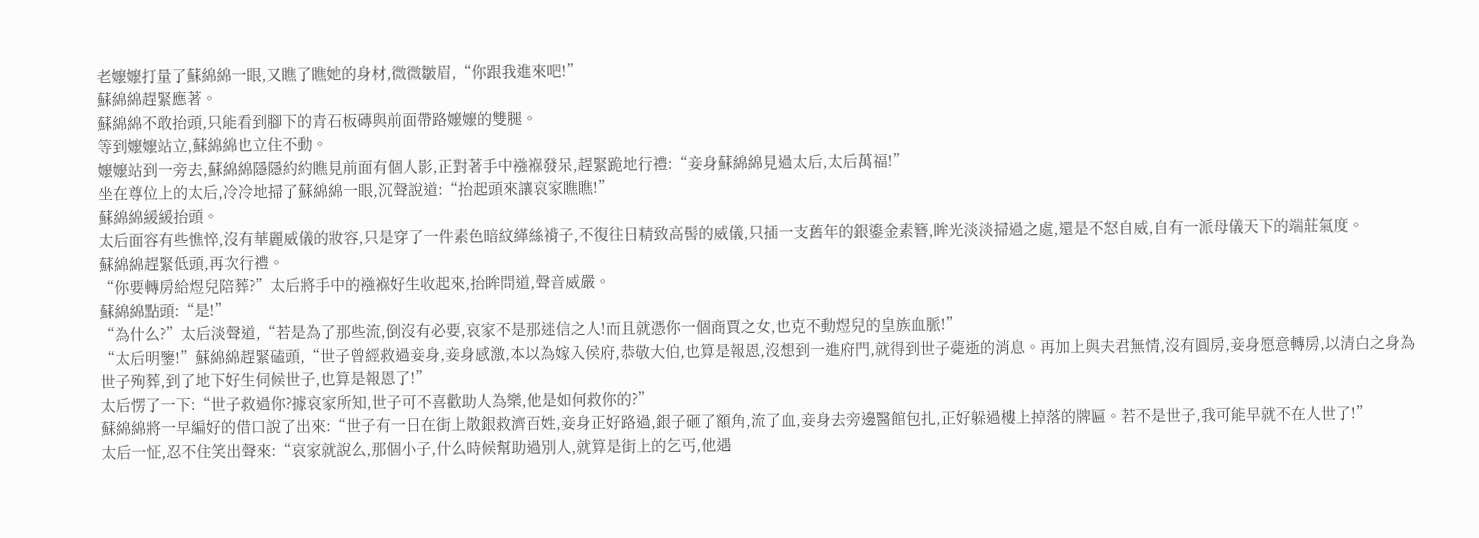老嬤嬤打量了蘇綿綿一眼,又瞧了瞧她的身材,微微皺眉,“你跟我進來吧!”
蘇綿綿趕緊應著。
蘇綿綿不敢抬頭,只能看到腳下的青石板磚與前面帶路嬤嬤的雙腿。
等到嬤嬤站立,蘇綿綿也立住不動。
嬤嬤站到一旁去,蘇綿綿隱隱約約瞧見前面有個人影,正對著手中襁褓發呆,趕緊跪地行禮:“妾身蘇綿綿見過太后,太后萬福!”
坐在尊位上的太后,冷冷地掃了蘇綿綿一眼,沉聲說道:“抬起頭來讓哀家瞧瞧!”
蘇綿綿緩緩抬頭。
太后面容有些憔悴,沒有華麗威儀的妝容,只是穿了一件素色暗紋緙絲褙子,不復往日精致高髻的威儀,只插一支舊年的銀鎏金素簪,眸光淡淡掃過之處,還是不怒自威,自有一派母儀天下的端莊氣度。
蘇綿綿趕緊低頭,再次行禮。
“你要轉房給煜兒陪葬?”太后將手中的襁褓好生收起來,抬眸問道,聲音威嚴。
蘇綿綿點頭:“是!”
“為什么?”太后淡聲道,“若是為了那些流,倒沒有必要,哀家不是那迷信之人!而且就憑你一個商賈之女,也克不動煜兒的皇族血脈!”
“太后明鑒!”蘇綿綿趕緊磕頭,“世子曾經救過妾身,妾身感激,本以為嫁入侯府,恭敬大伯,也算是報恩,沒想到一進府門,就得到世子薨逝的消息。再加上與夫君無情,沒有圓房,妾身愿意轉房,以清白之身為世子殉葬,到了地下好生伺候世子,也算是報恩了!”
太后愣了一下:“世子救過你?據哀家所知,世子可不喜歡助人為樂,他是如何救你的?”
蘇綿綿將一早編好的借口說了出來:“世子有一日在街上散銀救濟百姓,妾身正好路過,銀子砸了額角,流了血,妾身去旁邊醫館包扎,正好躲過樓上掉落的牌匾。若不是世子,我可能早就不在人世了!”
太后一怔,忍不住笑出聲來:“哀家就說么,那個小子,什么時候幫助過別人,就算是街上的乞丐,他遇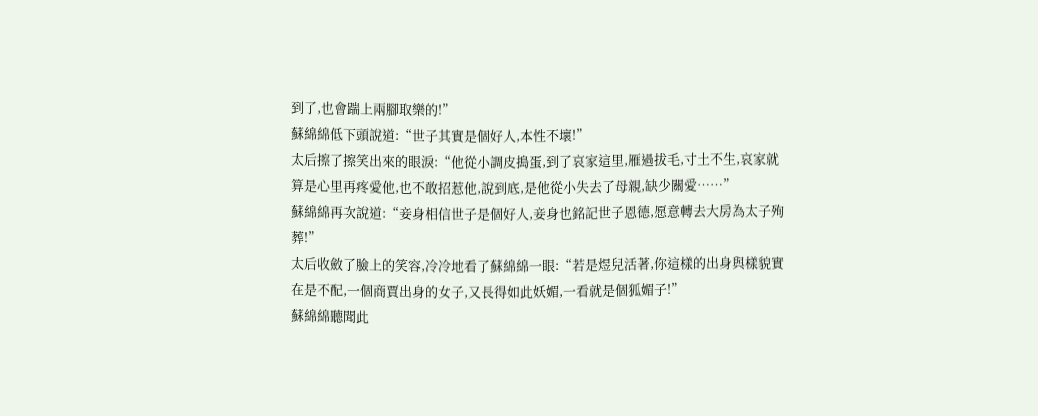到了,也會踹上兩腳取樂的!”
蘇綿綿低下頭說道:“世子其實是個好人,本性不壞!”
太后擦了擦笑出來的眼淚:“他從小調皮搗蛋,到了哀家這里,雁過拔毛,寸土不生,哀家就算是心里再疼愛他,也不敢招惹他,說到底,是他從小失去了母親,缺少關愛……”
蘇綿綿再次說道:“妾身相信世子是個好人,妾身也銘記世子恩德,愿意轉去大房為太子殉葬!”
太后收斂了臉上的笑容,冷冷地看了蘇綿綿一眼:“若是煜兒活著,你這樣的出身與樣貌實在是不配,一個商賈出身的女子,又長得如此妖媚,一看就是個狐媚子!”
蘇綿綿聽聞此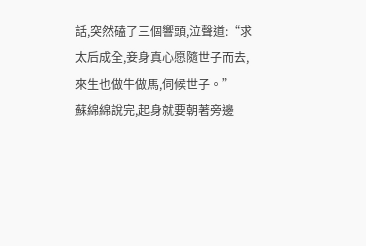話,突然磕了三個響頭,泣聲道:“求太后成全,妾身真心愿隨世子而去,來生也做牛做馬,伺候世子。”
蘇綿綿說完,起身就要朝著旁邊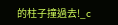的柱子撞過去!_c